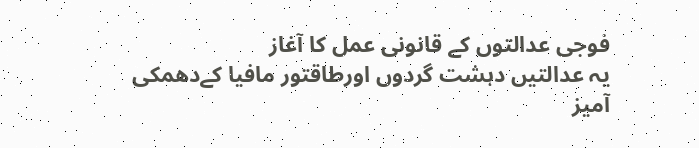فوجی عدالتوں کے قانونی عمل کا آغاز
یہ عدالتیں دہشت گردوں اورطاقتور مافیا کےدھمکی آمیز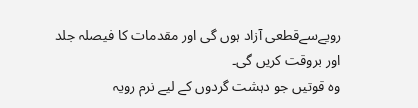رویےسےقطعی آزاد ہوں گی اور مقدمات کا فیصلہ جلد اور بروقت کریں گی۔
وہ قوتیں جو دہشت گردوں کے لیے نرم رویہ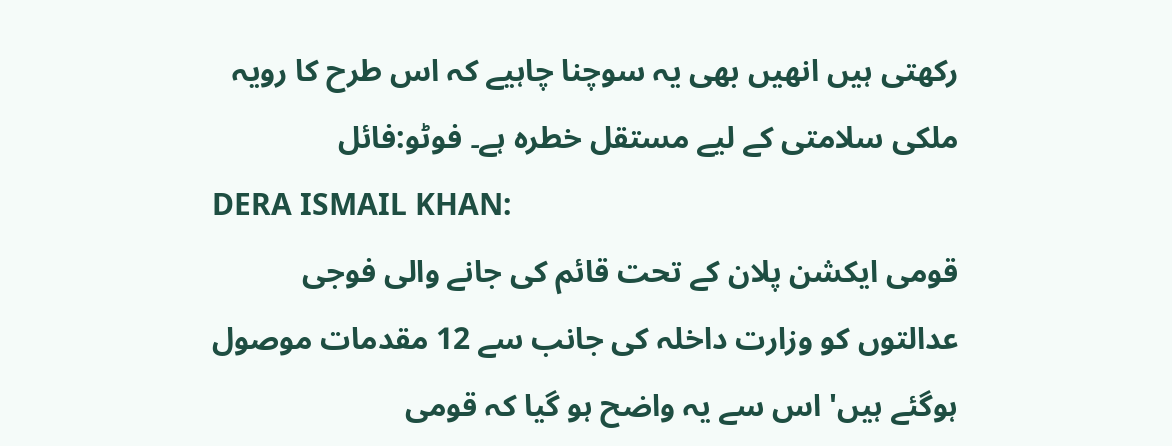رکھتی ہیں انھیں بھی یہ سوچنا چاہیے کہ اس طرح کا رویہ ملکی سلامتی کے لیے مستقل خطرہ ہے۔ فوٹو:فائل
DERA ISMAIL KHAN:
قومی ایکشن پلان کے تحت قائم کی جانے والی فوجی عدالتوں کو وزارت داخلہ کی جانب سے 12 مقدمات موصول ہوگئے ہیں' اس سے یہ واضح ہو گیا کہ قومی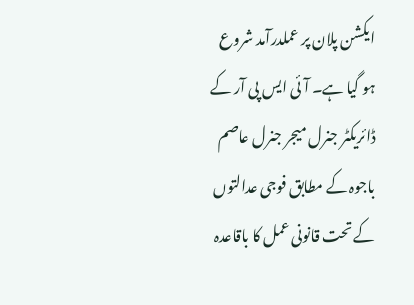ایکشن پلان پر عملدرآمد شروع ہو گیا ہے۔ آئی ایس پی آر کے ڈائریکٹر جنرل میجر جنرل عاصم باجوہ کے مطابق فوجی عدالتوں کے تحت قانونی عمل کا باقاعدہ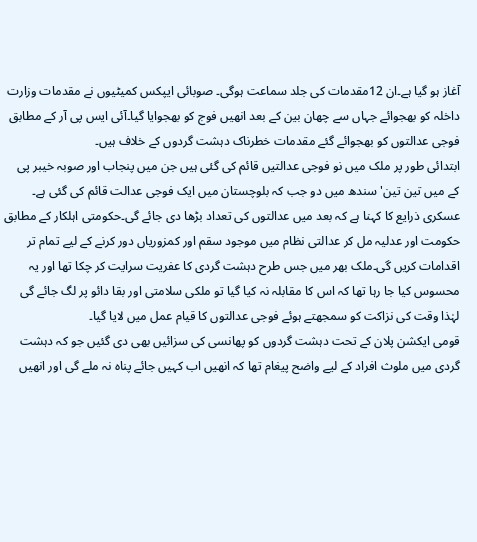آغاز ہو گیا ہے۔ان 12مقدمات کی جلد سماعت ہوگی۔ صوبائی ایپکس کمیٹیوں نے مقدمات وزارت داخلہ کو بھجوائے جہاں سے چھان بین کے بعد انھیں فوج کو بھجوایا گیا۔آئی ایس پی آر کے مطابق فوجی عدالتوں کو بھجوائے گئے مقدمات خطرناک دہشت گردوں کے خلاف ہیں۔
ابتدائی طور پر ملک میں نو فوجی عدالتیں قائم کی گئی ہیں جن میں پنجاب اور صوبہ خیبر پی کے میں تین تین' سندھ میں دو جب کہ بلوچستان میں ایک فوجی عدالت قائم کی گئی ہے۔ عسکری ذرایع کا کہنا ہے کہ بعد میں عدالتوں کی تعداد بڑھا دی جائے گی۔حکومتی اہلکار کے مطابق حکومت اور عدلیہ مل کر عدالتی نظام میں موجود سقم اور کمزوریاں دور کرنے کے لیے تمام تر اقدامات کریں گی۔ملک بھر میں جس طرح دہشت گردی کا عفریت سرایت کر چکا تھا اور یہ محسوس کیا جا رہا تھا کہ اس کا مقابلہ نہ کیا گیا تو ملکی سلامتی اور بقا دائو پر لگ جائے گی لہٰذا وقت کی نزاکت کو سمجھتے ہوئے فوجی عدالتوں کا قیام عمل میں لایا گیا۔
قومی ایکشن پلان کے تحت دہشت گردوں کو پھانسی کی سزائیں بھی دی گئیں جو کہ دہشت گردی میں ملوث افراد کے لیے واضح پیغام تھا کہ انھیں اب کہیں جائے پناہ نہ ملے گی اور انھیں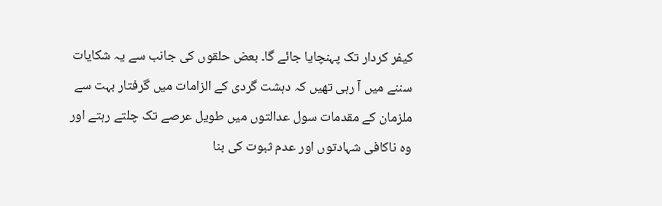کیفر کردار تک پہنچایا جائے گا۔ بعض حلقوں کی جانب سے یہ شکایات سننے میں آ رہی تھیں کہ دہشت گردی کے الزامات میں گرفتار بہت سے ملزمان کے مقدمات سول عدالتوں میں طویل عرصے تک چلتے رہتے اور وہ ناکافی شہادتوں اور عدم ثبوت کی بنا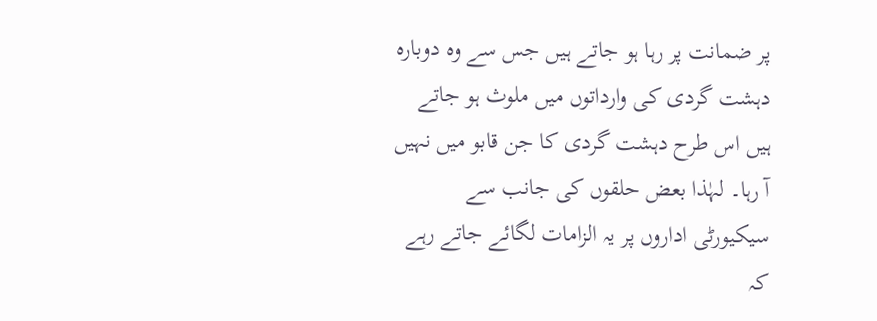پر ضمانت پر رہا ہو جاتے ہیں جس سے وہ دوبارہ دہشت گردی کی وارداتوں میں ملوث ہو جاتے ہیں اس طرح دہشت گردی کا جن قابو میں نہیں آ رہا۔ لہٰذا بعض حلقوں کی جانب سے سیکیورٹی اداروں پر یہ الزامات لگائے جاتے رہے کہ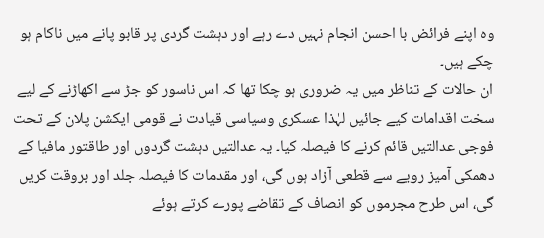وہ اپنے فرائض با احسن انجام نہیں دے رہے اور دہشت گردی پر قابو پانے میں ناکام ہو چکے ہیں۔
ان حالات کے تناظر میں یہ ضروری ہو چکا تھا کہ اس ناسور کو جڑ سے اکھاڑنے کے لیے سخت اقدامات کیے جائیں لہٰذا عسکری وسیاسی قیادت نے قومی ایکشن پلان کے تحت فوجی عدالتیں قائم کرنے کا فیصلہ کیا۔ یہ عدالتیں دہشت گردوں اور طاقتور مافیا کے دھمکی آمیز رویے سے قطعی آزاد ہوں گی، اور مقدمات کا فیصلہ جلد اور بروقت کریں گی، اس طرح مجرموں کو انصاف کے تقاضے پورے کرتے ہوئے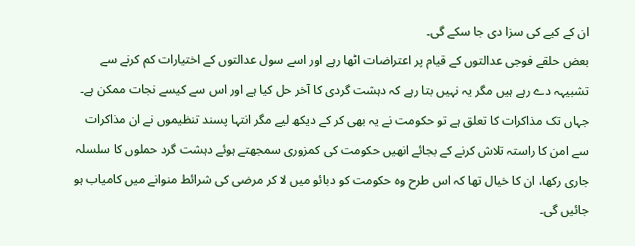ان کے کیے کی سزا دی جا سکے گی۔
بعض حلقے فوجی عدالتوں کے قیام پر اعتراضات اٹھا رہے اور اسے سول عدالتوں کے اختیارات کم کرنے سے تشبیہہ دے رہے ہیں مگر یہ نہیں بتا رہے کہ دہشت گردی کا آخر حل کیا ہے اور اس سے کیسے نجات ممکن ہے۔ جہاں تک مذاکرات کا تعلق ہے تو حکومت نے یہ بھی کر کے دیکھ لیے مگر انتہا پسند تنظیموں نے ان مذاکرات سے امن کا راستہ تلاش کرنے کے بجائے انھیں حکومت کی کمزوری سمجھتے ہوئے دہشت گرد حملوں کا سلسلہ جاری رکھا، ان کا خیال تھا کہ اس طرح وہ حکومت کو دبائو میں لا کر مرضی کی شرائط منوانے میں کامیاب ہو جائیں گی۔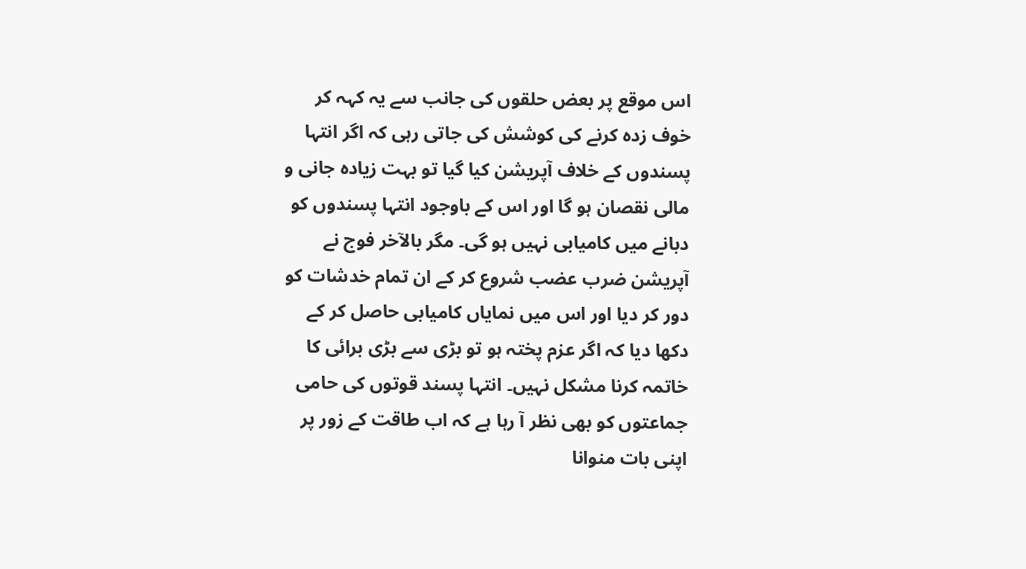اس موقع پر بعض حلقوں کی جانب سے یہ کہہ کر خوف زدہ کرنے کی کوشش کی جاتی رہی کہ اگر انتہا پسندوں کے خلاف آپریشن کیا گیا تو بہت زیادہ جانی و مالی نقصان ہو گا اور اس کے باوجود انتہا پسندوں کو دبانے میں کامیابی نہیں ہو گی۔ مگر بالآخر فوج نے آپریشن ضرب عضب شروع کر کے ان تمام خدشات کو دور کر دیا اور اس میں نمایاں کامیابی حاصل کر کے دکھا دیا کہ اگر عزم پختہ ہو تو بڑی سے بڑی برائی کا خاتمہ کرنا مشکل نہیں۔ انتہا پسند قوتوں کی حامی جماعتوں کو بھی نظر آ رہا ہے کہ اب طاقت کے زور پر اپنی بات منوانا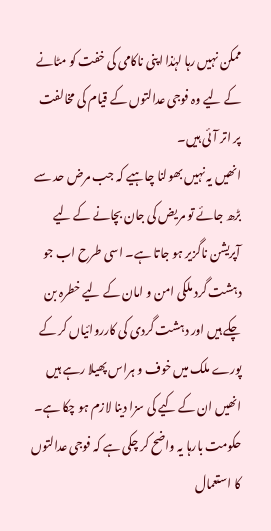ممکن نہیں رہا لہٰذا اپنی ناکامی کی خفت کو مٹانے کے لیے وہ فوجی عدالتوں کے قیام کی مخالفت پر اتر آئی ہیں۔
انھیں یہ نہیں بھولنا چاہیے کہ جب مرض حد سے بڑھ جائے تو مریض کی جان بچانے کے لیے آپریشن ناگزیر ہو جاتا ہے۔ اسی طرح اب جو دہشت گرد ملکی امن و امان کے لیے خطرہ بن چکے ہیں اور دہشت گردی کی کارروائیاں کر کے پورے ملک میں خوف و ہراس پھیلا رہے ہیں انھیں ان کے کیے کی سزا دینا لازم ہو چکا ہے۔ حکومت بارہا یہ واضح کر چکی ہے کہ فوجی عدالتوں کا استعمال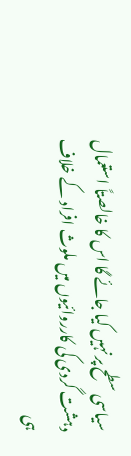سیاسی سطح پر نہیں کیا جائے گا اس کا خالصتاً استعمال دہشت گردی کی کارروائیوں میں ملوث افراد کے خلاف ہی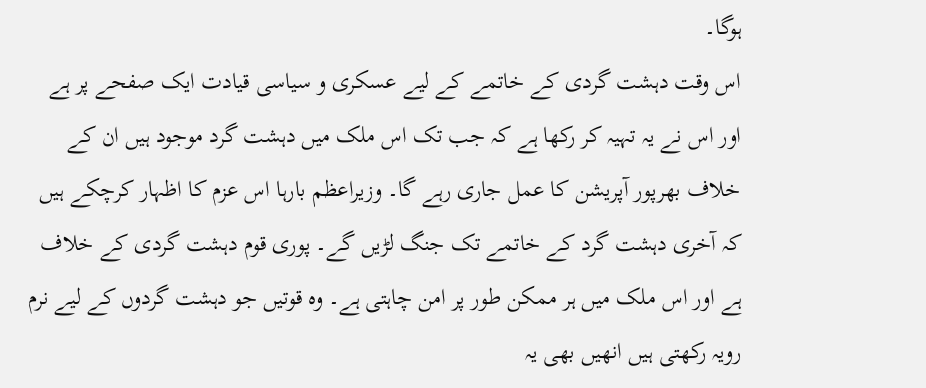ہوگا۔
اس وقت دہشت گردی کے خاتمے کے لیے عسکری و سیاسی قیادت ایک صفحے پر ہے اور اس نے یہ تہیہ کر رکھا ہے کہ جب تک اس ملک میں دہشت گرد موجود ہیں ان کے خلاف بھرپور آپریشن کا عمل جاری رہے گا۔ وزیراعظم بارہا اس عزم کا اظہار کرچکے ہیں کہ آخری دہشت گرد کے خاتمے تک جنگ لڑیں گے۔ پوری قوم دہشت گردی کے خلاف ہے اور اس ملک میں ہر ممکن طور پر امن چاہتی ہے۔ وہ قوتیں جو دہشت گردوں کے لیے نرم رویہ رکھتی ہیں انھیں بھی یہ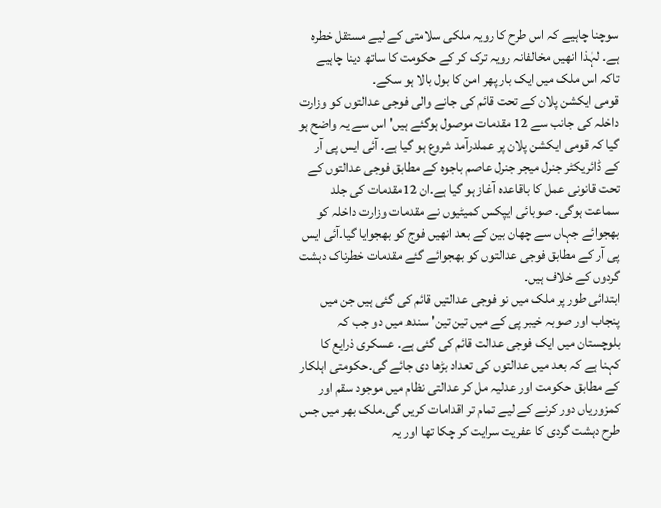سوچنا چاہیے کہ اس طرح کا رویہ ملکی سلامتی کے لیے مستقل خطرہ ہے۔ لہٰذا انھیں مخالفانہ رویہ ترک کر کے حکومت کا ساتھ دینا چاہیے تاکہ اس ملک میں ایک بار پھر امن کا بول بالا ہو سکے۔
قومی ایکشن پلان کے تحت قائم کی جانے والی فوجی عدالتوں کو وزارت داخلہ کی جانب سے 12 مقدمات موصول ہوگئے ہیں' اس سے یہ واضح ہو گیا کہ قومی ایکشن پلان پر عملدرآمد شروع ہو گیا ہے۔ آئی ایس پی آر کے ڈائریکٹر جنرل میجر جنرل عاصم باجوہ کے مطابق فوجی عدالتوں کے تحت قانونی عمل کا باقاعدہ آغاز ہو گیا ہے۔ان 12مقدمات کی جلد سماعت ہوگی۔ صوبائی ایپکس کمیٹیوں نے مقدمات وزارت داخلہ کو بھجوائے جہاں سے چھان بین کے بعد انھیں فوج کو بھجوایا گیا۔آئی ایس پی آر کے مطابق فوجی عدالتوں کو بھجوائے گئے مقدمات خطرناک دہشت گردوں کے خلاف ہیں۔
ابتدائی طور پر ملک میں نو فوجی عدالتیں قائم کی گئی ہیں جن میں پنجاب اور صوبہ خیبر پی کے میں تین تین' سندھ میں دو جب کہ بلوچستان میں ایک فوجی عدالت قائم کی گئی ہے۔ عسکری ذرایع کا کہنا ہے کہ بعد میں عدالتوں کی تعداد بڑھا دی جائے گی۔حکومتی اہلکار کے مطابق حکومت اور عدلیہ مل کر عدالتی نظام میں موجود سقم اور کمزوریاں دور کرنے کے لیے تمام تر اقدامات کریں گی۔ملک بھر میں جس طرح دہشت گردی کا عفریت سرایت کر چکا تھا اور یہ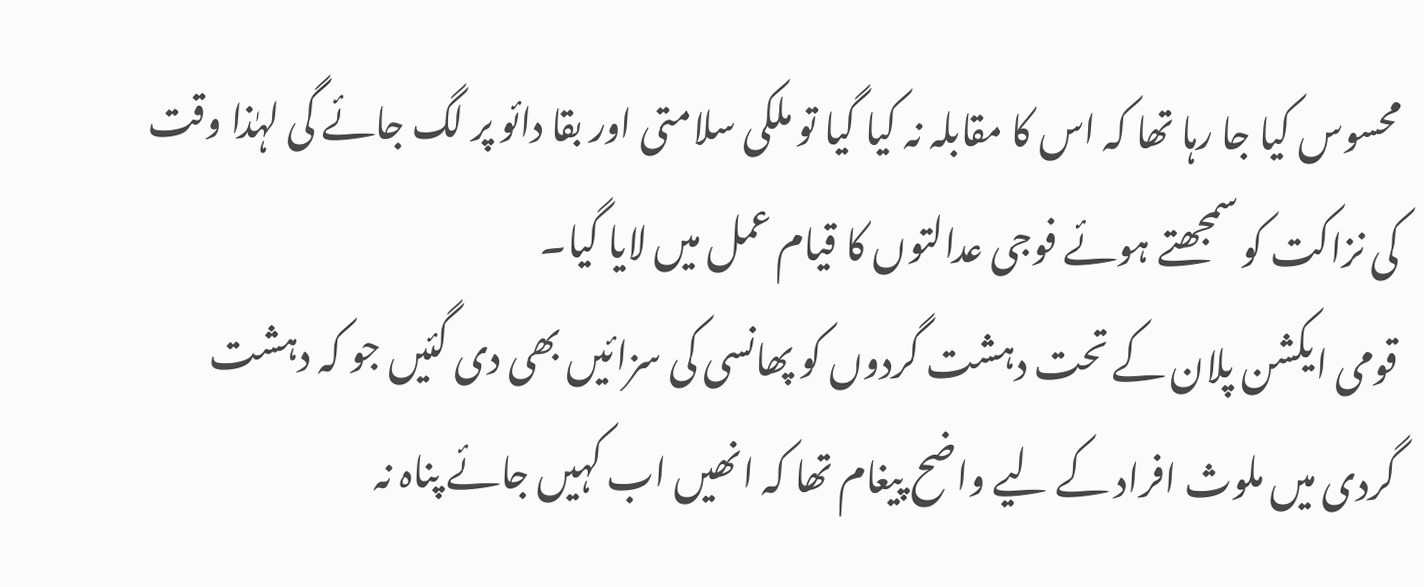محسوس کیا جا رہا تھا کہ اس کا مقابلہ نہ کیا گیا تو ملکی سلامتی اور بقا دائو پر لگ جائے گی لہٰذا وقت کی نزاکت کو سمجھتے ہوئے فوجی عدالتوں کا قیام عمل میں لایا گیا۔
قومی ایکشن پلان کے تحت دہشت گردوں کو پھانسی کی سزائیں بھی دی گئیں جو کہ دہشت گردی میں ملوث افراد کے لیے واضح پیغام تھا کہ انھیں اب کہیں جائے پناہ نہ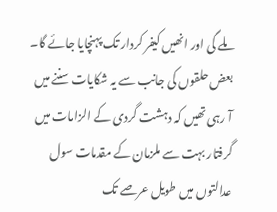ملے گی اور انھیں کیفر کردار تک پہنچایا جائے گا۔ بعض حلقوں کی جانب سے یہ شکایات سننے میں آ رہی تھیں کہ دہشت گردی کے الزامات میں گرفتار بہت سے ملزمان کے مقدمات سول عدالتوں میں طویل عرصے تک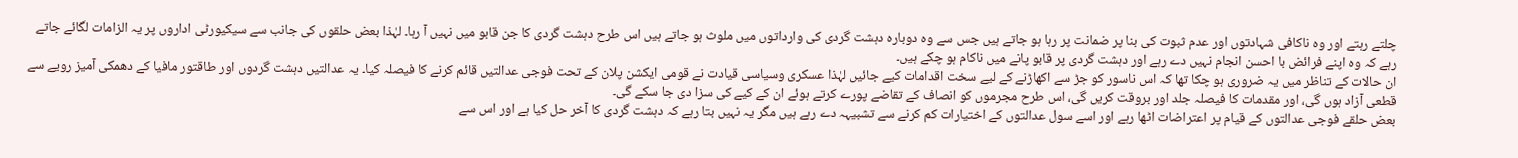چلتے رہتے اور وہ ناکافی شہادتوں اور عدم ثبوت کی بنا پر ضمانت پر رہا ہو جاتے ہیں جس سے وہ دوبارہ دہشت گردی کی وارداتوں میں ملوث ہو جاتے ہیں اس طرح دہشت گردی کا جن قابو میں نہیں آ رہا۔ لہٰذا بعض حلقوں کی جانب سے سیکیورٹی اداروں پر یہ الزامات لگائے جاتے رہے کہ وہ اپنے فرائض با احسن انجام نہیں دے رہے اور دہشت گردی پر قابو پانے میں ناکام ہو چکے ہیں۔
ان حالات کے تناظر میں یہ ضروری ہو چکا تھا کہ اس ناسور کو جڑ سے اکھاڑنے کے لیے سخت اقدامات کیے جائیں لہٰذا عسکری وسیاسی قیادت نے قومی ایکشن پلان کے تحت فوجی عدالتیں قائم کرنے کا فیصلہ کیا۔ یہ عدالتیں دہشت گردوں اور طاقتور مافیا کے دھمکی آمیز رویے سے قطعی آزاد ہوں گی، اور مقدمات کا فیصلہ جلد اور بروقت کریں گی، اس طرح مجرموں کو انصاف کے تقاضے پورے کرتے ہوئے ان کے کیے کی سزا دی جا سکے گی۔
بعض حلقے فوجی عدالتوں کے قیام پر اعتراضات اٹھا رہے اور اسے سول عدالتوں کے اختیارات کم کرنے سے تشبیہہ دے رہے ہیں مگر یہ نہیں بتا رہے کہ دہشت گردی کا آخر حل کیا ہے اور اس سے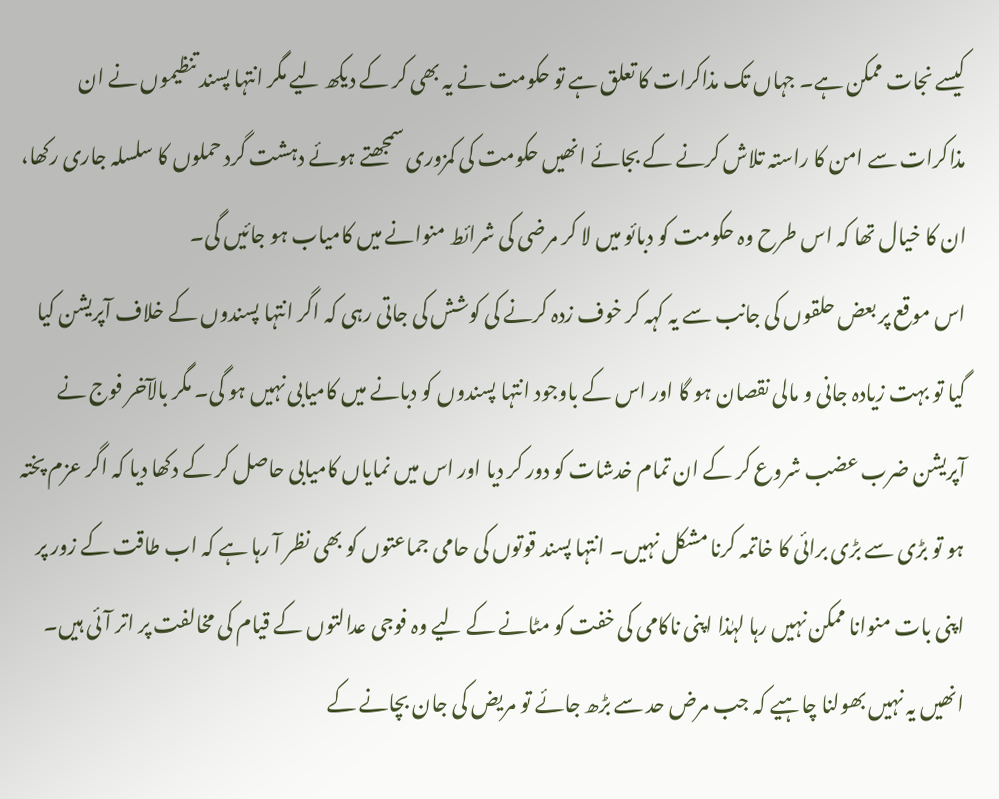کیسے نجات ممکن ہے۔ جہاں تک مذاکرات کا تعلق ہے تو حکومت نے یہ بھی کر کے دیکھ لیے مگر انتہا پسند تنظیموں نے ان مذاکرات سے امن کا راستہ تلاش کرنے کے بجائے انھیں حکومت کی کمزوری سمجھتے ہوئے دہشت گرد حملوں کا سلسلہ جاری رکھا، ان کا خیال تھا کہ اس طرح وہ حکومت کو دبائو میں لا کر مرضی کی شرائط منوانے میں کامیاب ہو جائیں گی۔
اس موقع پر بعض حلقوں کی جانب سے یہ کہہ کر خوف زدہ کرنے کی کوشش کی جاتی رہی کہ اگر انتہا پسندوں کے خلاف آپریشن کیا گیا تو بہت زیادہ جانی و مالی نقصان ہو گا اور اس کے باوجود انتہا پسندوں کو دبانے میں کامیابی نہیں ہو گی۔ مگر بالآخر فوج نے آپریشن ضرب عضب شروع کر کے ان تمام خدشات کو دور کر دیا اور اس میں نمایاں کامیابی حاصل کر کے دکھا دیا کہ اگر عزم پختہ ہو تو بڑی سے بڑی برائی کا خاتمہ کرنا مشکل نہیں۔ انتہا پسند قوتوں کی حامی جماعتوں کو بھی نظر آ رہا ہے کہ اب طاقت کے زور پر اپنی بات منوانا ممکن نہیں رہا لہٰذا اپنی ناکامی کی خفت کو مٹانے کے لیے وہ فوجی عدالتوں کے قیام کی مخالفت پر اتر آئی ہیں۔
انھیں یہ نہیں بھولنا چاہیے کہ جب مرض حد سے بڑھ جائے تو مریض کی جان بچانے کے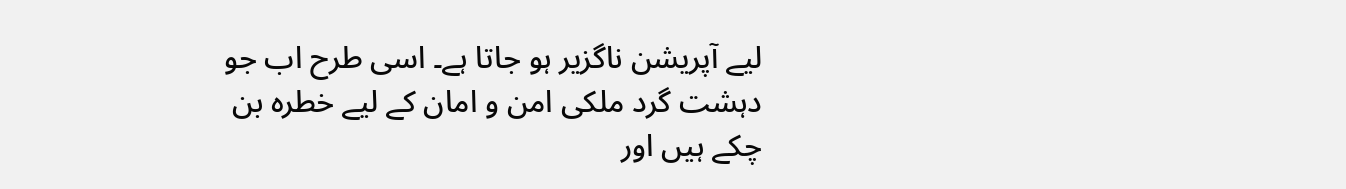لیے آپریشن ناگزیر ہو جاتا ہے۔ اسی طرح اب جو دہشت گرد ملکی امن و امان کے لیے خطرہ بن چکے ہیں اور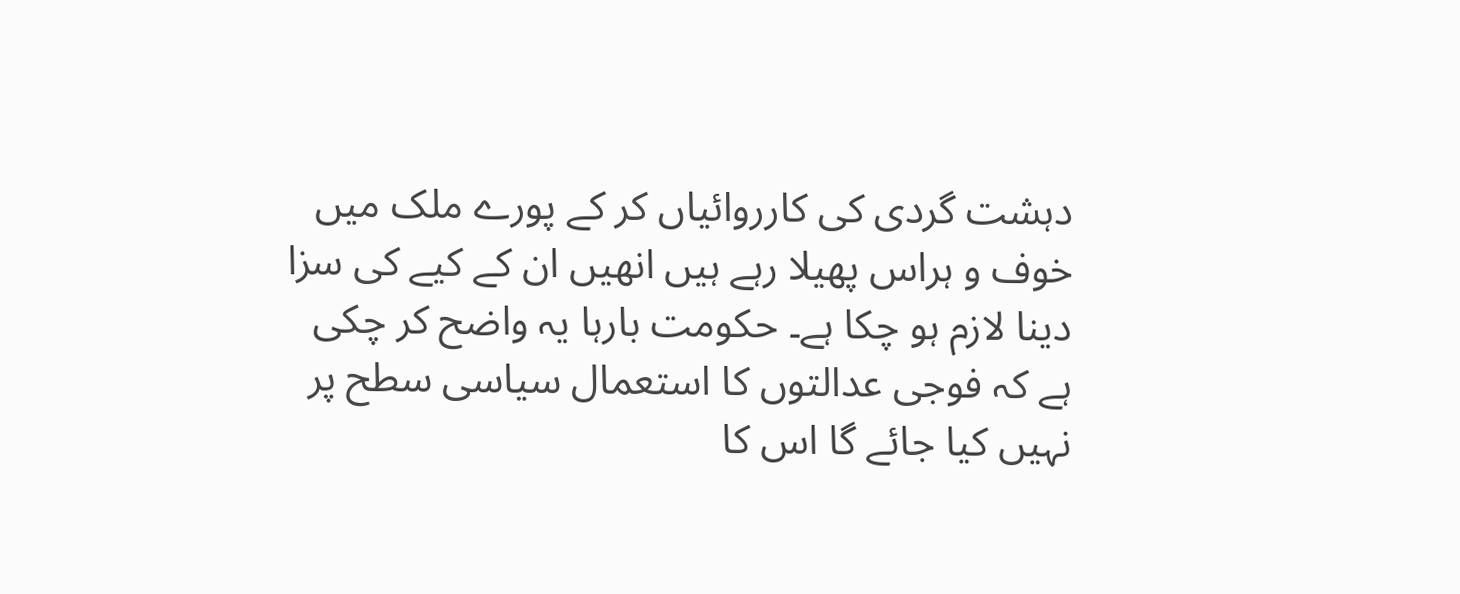دہشت گردی کی کارروائیاں کر کے پورے ملک میں خوف و ہراس پھیلا رہے ہیں انھیں ان کے کیے کی سزا دینا لازم ہو چکا ہے۔ حکومت بارہا یہ واضح کر چکی ہے کہ فوجی عدالتوں کا استعمال سیاسی سطح پر نہیں کیا جائے گا اس کا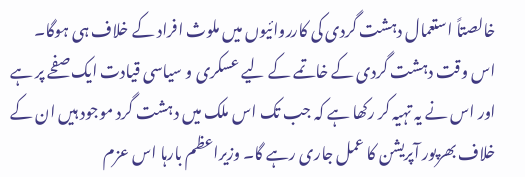خالصتاً استعمال دہشت گردی کی کارروائیوں میں ملوث افراد کے خلاف ہی ہوگا۔
اس وقت دہشت گردی کے خاتمے کے لیے عسکری و سیاسی قیادت ایک صفحے پر ہے اور اس نے یہ تہیہ کر رکھا ہے کہ جب تک اس ملک میں دہشت گرد موجود ہیں ان کے خلاف بھرپور آپریشن کا عمل جاری رہے گا۔ وزیراعظم بارہا اس عزم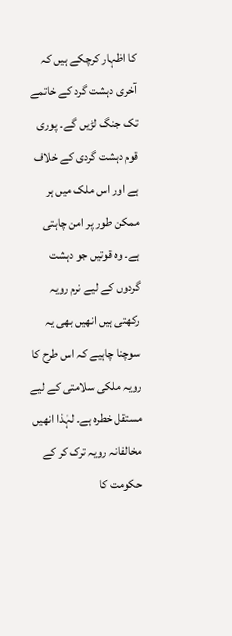کا اظہار کرچکے ہیں کہ آخری دہشت گرد کے خاتمے تک جنگ لڑیں گے۔ پوری قوم دہشت گردی کے خلاف ہے اور اس ملک میں ہر ممکن طور پر امن چاہتی ہے۔ وہ قوتیں جو دہشت گردوں کے لیے نرم رویہ رکھتی ہیں انھیں بھی یہ سوچنا چاہیے کہ اس طرح کا رویہ ملکی سلامتی کے لیے مستقل خطرہ ہے۔ لہٰذا انھیں مخالفانہ رویہ ترک کر کے حکومت کا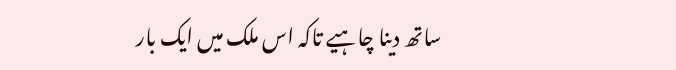ساتھ دینا چاہیے تاکہ اس ملک میں ایک بار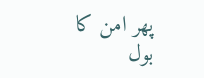پھر امن کا بول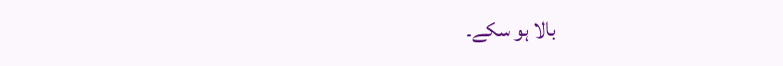بالا ہو سکے۔